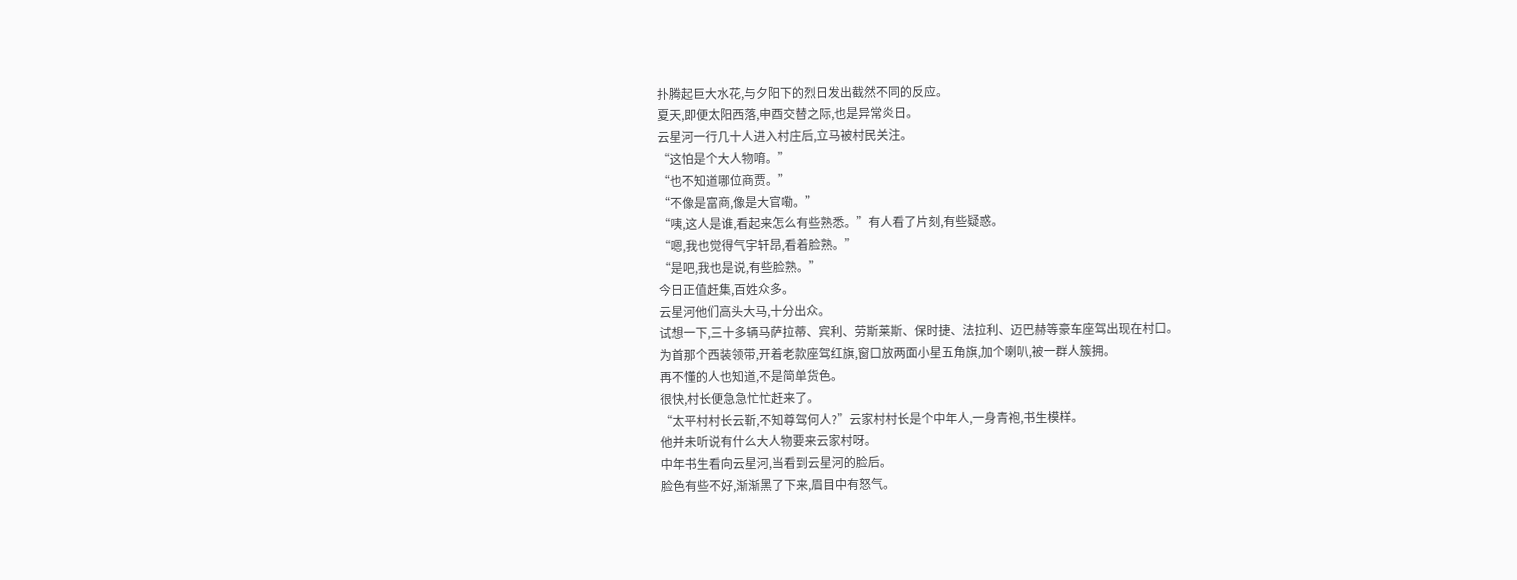扑腾起巨大水花,与夕阳下的烈日发出截然不同的反应。
夏天,即便太阳西落,申酉交替之际,也是异常炎日。
云星河一行几十人进入村庄后,立马被村民关注。
“这怕是个大人物唷。”
“也不知道哪位商贾。”
“不像是富商,像是大官嘞。”
“咦,这人是谁,看起来怎么有些熟悉。”有人看了片刻,有些疑惑。
“嗯,我也觉得气宇轩昂,看着脸熟。”
“是吧,我也是说,有些脸熟。”
今日正值赶集,百姓众多。
云星河他们高头大马,十分出众。
试想一下,三十多辆马萨拉蒂、宾利、劳斯莱斯、保时捷、法拉利、迈巴赫等豪车座驾出现在村口。
为首那个西装领带,开着老款座驾红旗,窗口放两面小星五角旗,加个喇叭,被一群人簇拥。
再不懂的人也知道,不是简单货色。
很快,村长便急急忙忙赶来了。
“太平村村长云靳,不知尊驾何人?”云家村村长是个中年人,一身青袍,书生模样。
他并未听说有什么大人物要来云家村呀。
中年书生看向云星河,当看到云星河的脸后。
脸色有些不好,渐渐黑了下来,眉目中有怒气。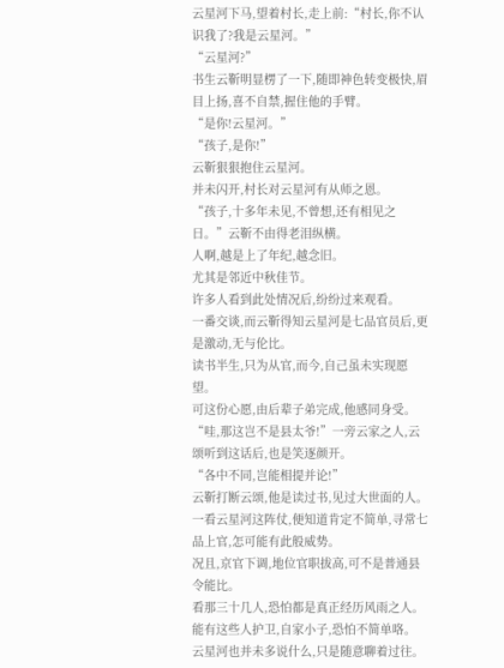云星河下马,望着村长,走上前:“村长,你不认识我了?我是云星河。”
“云星河?”
书生云靳明显楞了一下,随即神色转变极快,眉目上扬,喜不自禁,握住他的手臂。
“是你!云星河。”
“孩子,是你!”
云靳狠狠抱住云星河。
并未闪开,村长对云星河有从师之恩。
“孩子,十多年未见,不曾想,还有相见之日。”云靳不由得老泪纵横。
人啊,越是上了年纪,越念旧。
尤其是邻近中秋佳节。
许多人看到此处情况后,纷纷过来观看。
一番交谈,而云靳得知云星河是七品官员后,更是激动,无与伦比。
读书半生,只为从官,而今,自己虽未实现愿望。
可这份心愿,由后辈子弟完成,他感同身受。
“哇,那这岂不是县太爷!”一旁云家之人,云颂听到这话后,也是笑逐颜开。
“各中不同,岂能相提并论!”
云靳打断云颂,他是读过书,见过大世面的人。
一看云星河这阵仗,便知道肯定不简单,寻常七品上官,怎可能有此般威势。
况且,京官下调,地位官职拔高,可不是普通县令能比。
看那三十几人,恐怕都是真正经历风雨之人。
能有这些人护卫,自家小子,恐怕不简单咯。
云星河也并未多说什么,只是随意聊着过往。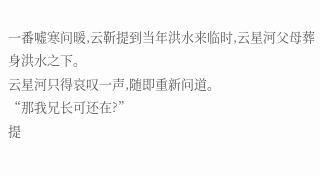一番嘘寒问暖,云靳提到当年洪水来临时,云星河父母葬身洪水之下。
云星河只得哀叹一声,随即重新问道。
“那我兄长可还在?”
提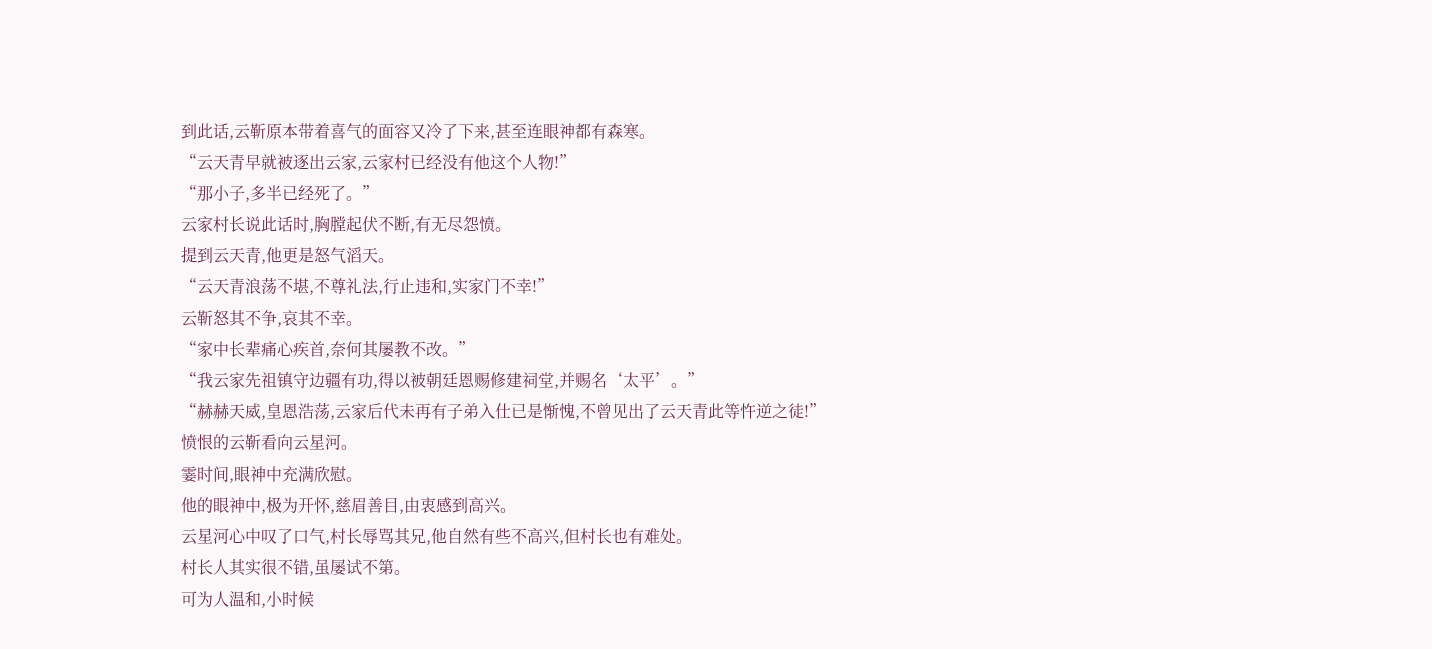到此话,云靳原本带着喜气的面容又冷了下来,甚至连眼神都有森寒。
“云天青早就被逐出云家,云家村已经没有他这个人物!”
“那小子,多半已经死了。”
云家村长说此话时,胸膛起伏不断,有无尽怨愤。
提到云天青,他更是怒气滔天。
“云天青浪荡不堪,不尊礼法,行止违和,实家门不幸!”
云靳怒其不争,哀其不幸。
“家中长辈痛心疾首,奈何其屡教不改。”
“我云家先祖镇守边疆有功,得以被朝廷恩赐修建祠堂,并赐名‘太平’。”
“赫赫天威,皇恩浩荡,云家后代未再有子弟入仕已是惭愧,不曾见出了云天青此等忤逆之徒!”
愤恨的云靳看向云星河。
霎时间,眼神中充满欣慰。
他的眼神中,极为开怀,慈眉善目,由衷感到高兴。
云星河心中叹了口气,村长辱骂其兄,他自然有些不高兴,但村长也有难处。
村长人其实很不错,虽屡试不第。
可为人温和,小时候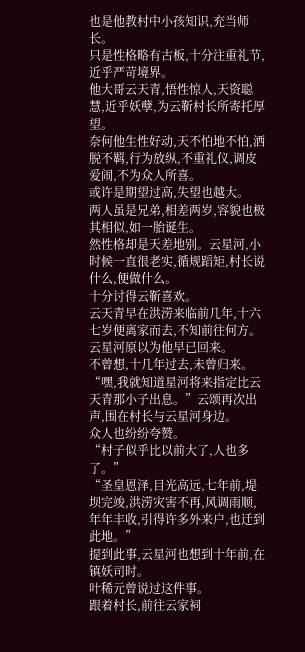也是他教村中小孩知识,充当师长。
只是性格略有古板,十分注重礼节,近乎严苛境界。
他大哥云天青,悟性惊人,天资聪慧,近乎妖孽,为云靳村长所寄托厚望。
奈何他生性好动,天不怕地不怕,洒脱不羁,行为放纵,不重礼仪,调皮爱闹,不为众人所喜。
或许是期望过高,失望也越大。
两人虽是兄弟,相差两岁,容貌也极其相似,如一胎诞生。
然性格却是天差地别。云星河,小时候一直很老实,循规蹈矩,村长说什么,便做什么。
十分讨得云靳喜欢。
云天青早在洪涝来临前几年,十六七岁便离家而去,不知前往何方。
云星河原以为他早已回来。
不曾想,十几年过去,未曾归来。
“嘿,我就知道星河将来指定比云天青那小子出息。”云颂再次出声,围在村长与云星河身边。
众人也纷纷夸赞。
“村子似乎比以前大了,人也多了。”
“圣皇恩泽,目光高远,七年前,堤坝完竣,洪涝灾害不再,风调雨顺,年年丰收,引得许多外来户,也迁到此地。”
提到此事,云星河也想到十年前,在镇妖司时。
叶稀元曾说过这件事。
跟着村长,前往云家祠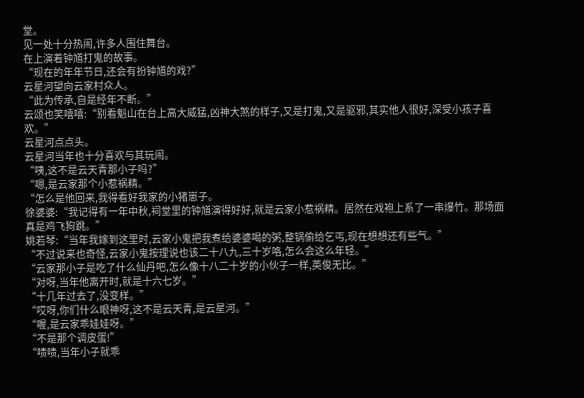堂。
见一处十分热闹,许多人围住舞台。
在上演着钟馗打鬼的故事。
“现在的年年节日,还会有扮钟馗的戏?”
云星河望向云家村众人。
“此为传承,自是经年不断。”
云颂也笑嘻嘻:“别看魁山在台上高大威猛,凶神大煞的样子,又是打鬼,又是驱邪,其实他人很好,深受小孩子喜欢。”
云星河点点头。
云星河当年也十分喜欢与其玩闹。
“咦,这不是云天青那小子吗?”
“嗯,是云家那个小惹祸精。”
“怎么是他回来,我得看好我家的小猪崽子。
徐婆婆:“我记得有一年中秋,祠堂里的钟馗演得好好,就是云家小惹祸精。居然在戏袍上系了一串爆竹。那场面真是鸡飞狗跳。”
姚若琴:“当年我嫁到这里时,云家小鬼把我煮给婆婆喝的粥,整锅偷给乞丐,现在想想还有些气。”
“不过说来也奇怪,云家小鬼按理说也该二十八九,三十岁咯,怎么会这么年轻。”
“云家那小子是吃了什么仙丹吧,怎么像十八二十岁的小伙子一样,英俊无比。”
“对呀,当年他离开时,就是十六七岁。”
“十几年过去了,没变样。”
“哎呀,你们什么眼神呀,这不是云天青,是云星河。”
“喔,是云家乖娃娃呀。”
“不是那个调皮蛋!”
“啧啧,当年小子就乖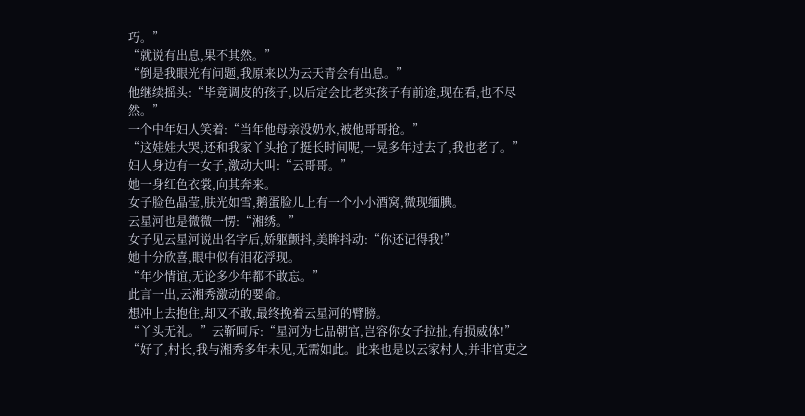巧。”
“就说有出息,果不其然。”
“倒是我眼光有问题,我原来以为云天青会有出息。”
他继续摇头:“毕竟调皮的孩子,以后定会比老实孩子有前途,现在看,也不尽然。”
一个中年妇人笑着:“当年他母亲没奶水,被他哥哥抢。”
“这娃娃大哭,还和我家丫头抢了挺长时间呢,一晃多年过去了,我也老了。”
妇人身边有一女子,激动大叫:“云哥哥。”
她一身红色衣裳,向其奔来。
女子脸色晶莹,肤光如雪,鹅蛋脸儿上有一个小小酒窝,微现缅腆。
云星河也是微微一愣:“湘绣。”
女子见云星河说出名字后,娇躯颤抖,美眸抖动:“你还记得我!”
她十分欣喜,眼中似有泪花浮现。
“年少情谊,无论多少年都不敢忘。”
此言一出,云湘秀激动的要命。
想冲上去抱住,却又不敢,最终挽着云星河的臂膀。
“丫头无礼。”云靳呵斥:“星河为七品朝官,岂容你女子拉扯,有损威体!”
“好了,村长,我与湘秀多年未见,无需如此。此来也是以云家村人,并非官吏之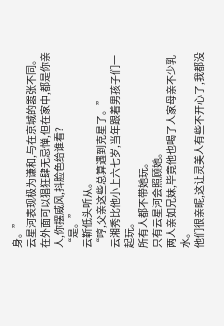身。”
云星河表现极为谦和,与在京城的嚣张不同。
在外面可以猖狂肆无忌惮,但在家中,都是你亲人,你摆威风,抖脸色给谁看?
“是。”
云靳低头听从。
“哼,父亲这些总算遇到克星了。”
云湘秀比他小上六七岁,当年跟着男孩子们一起玩。
所有人都不带她玩。
只有云星河会照顾她。
两人亲如兄妹,毕竟他也喝了人家母亲不少乳水。
他们很亲昵,这让灵美人有些不开心了,我都没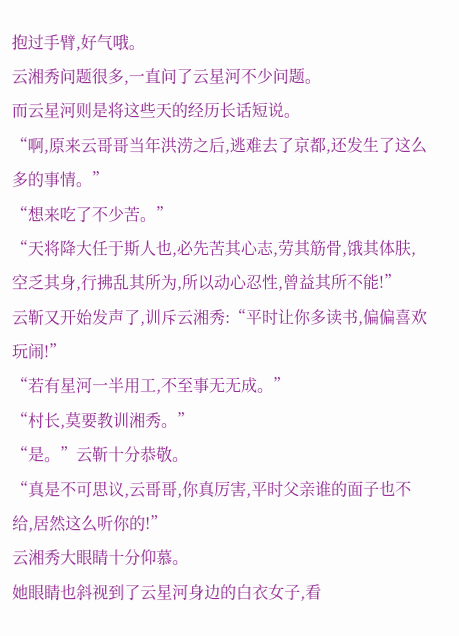抱过手臂,好气哦。
云湘秀问题很多,一直问了云星河不少问题。
而云星河则是将这些天的经历长话短说。
“啊,原来云哥哥当年洪涝之后,逃难去了京都,还发生了这么多的事情。”
“想来吃了不少苦。”
“天将降大任于斯人也,必先苦其心志,劳其筋骨,饿其体肤,空乏其身,行拂乱其所为,所以动心忍性,曾益其所不能!”
云靳又开始发声了,训斥云湘秀:“平时让你多读书,偏偏喜欢玩闹!”
“若有星河一半用工,不至事无无成。”
“村长,莫要教训湘秀。”
“是。”云靳十分恭敬。
“真是不可思议,云哥哥,你真厉害,平时父亲谁的面子也不给,居然这么听你的!”
云湘秀大眼睛十分仰慕。
她眼睛也斜视到了云星河身边的白衣女子,看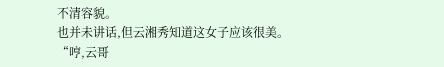不清容貌。
也并未讲话,但云湘秀知道这女子应该很美。
“哼,云哥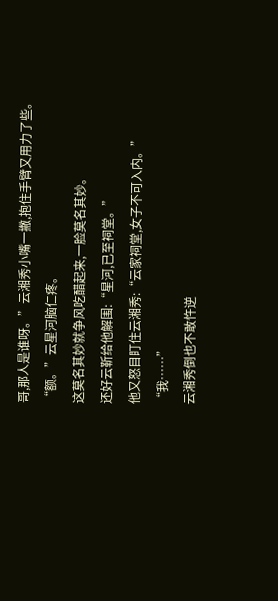哥,那人是谁呀。”云湘秀小嘴一撇,抱住手臂又用力了些。
“额。”云星河脑仁疼。
这莫名其妙就争风吃醋起来,一脸莫名其妙。
还好云靳给他解围:“星河,已至祠堂。”
他又怒目盯住云湘秀:“云家祠堂,女子不可入内。”
“我……”
云湘秀倒也不敢忤逆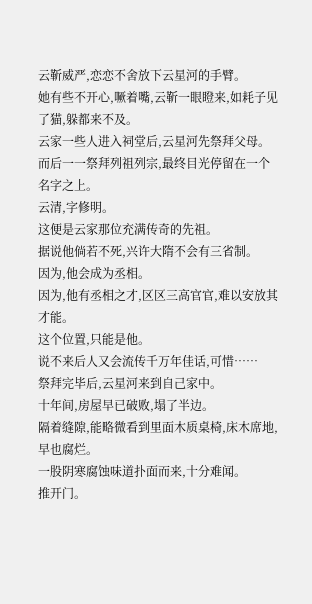云靳威严,恋恋不舍放下云星河的手臂。
她有些不开心,噘着嘴,云靳一眼瞪来,如耗子见了猫,躲都来不及。
云家一些人进入祠堂后,云星河先祭拜父母。
而后一一祭拜列祖列宗,最终目光停留在一个名字之上。
云清,字修明。
这便是云家那位充满传奇的先祖。
据说他倘若不死,兴许大隋不会有三省制。
因为,他会成为丞相。
因为,他有丞相之才,区区三高官官,难以安放其才能。
这个位置,只能是他。
说不来后人又会流传千万年佳话,可惜……
祭拜完毕后,云星河来到自己家中。
十年间,房屋早已破败,塌了半边。
隔着缝隙,能略微看到里面木质桌椅,床木席地,早也腐烂。
一股阴寒腐蚀味道扑面而来,十分难闻。
推开门。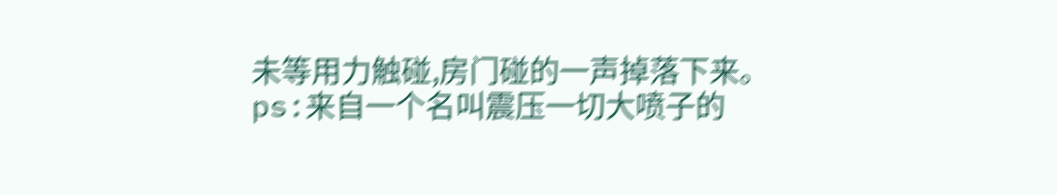未等用力触碰,房门碰的一声掉落下来。
ps:来自一个名叫震压一切大喷子的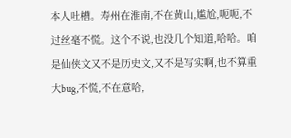本人吐槽。寿州在淮南,不在黄山,尴尬,呃呃,不过丝毫不慌。这个不说,也没几个知道,哈哈。咱是仙侠文又不是历史文,又不是写实啊,也不算重大bug,不慌,不在意哈,